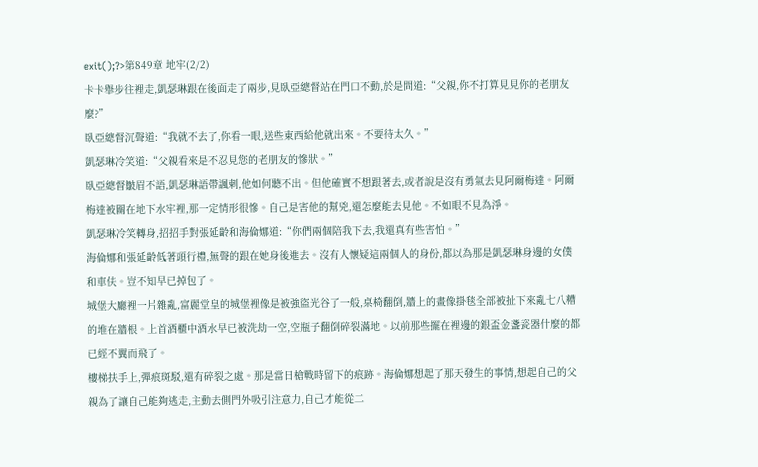exit();?>第849章 地牢(2/2)
卡卡舉步往裡走,凱瑟琳跟在後面走了兩步,見臥亞總督站在門口不動,於是問道:“父親,你不打算見見你的老朋友麼?”
臥亞總督沉聲道:“我就不去了,你看一眼,送些東西給他就出來。不要待太久。”
凱瑟琳冷笑道:“父親看來是不忍見您的老朋友的慘狀。”
臥亞總督皺眉不語,凱瑟琳語帶諷刺,他如何聽不出。但他確實不想跟著去,或者說是沒有勇氣去見阿爾梅達。阿爾梅達被關在地下水牢裡,那一定情形很慘。自己是害他的幫兇,還怎麼能去見他。不如眼不見為淨。
凱瑟琳冷笑轉身,招招手對張延齡和海倫娜道:“你們兩個陪我下去,我還真有些害怕。”
海倫娜和張延齡低著頭行禮,無聲的跟在她身後進去。沒有人懷疑這兩個人的身份,都以為那是凱瑟琳身邊的女僕和車伕。豈不知早已掉包了。
城堡大廳裡一片雜亂,富麗堂皇的城堡裡像是被強盜光谷了一般,桌椅翻倒,牆上的畫像掛毯全部被扯下來亂七八糟的堆在牆根。上首酒櫃中酒水早已被洗劫一空,空瓶子翻倒碎裂滿地。以前那些擺在裡邊的銀盃金盞瓷器什麼的都已經不翼而飛了。
樓梯扶手上,彈痕斑駁,還有碎裂之處。那是當日槍戰時留下的痕跡。海倫娜想起了那天發生的事情,想起自己的父親為了讓自己能夠逃走,主動去側門外吸引注意力,自己才能從二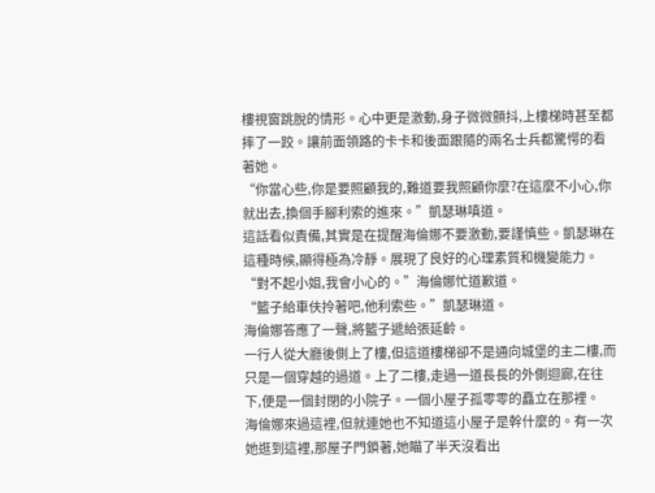樓視窗跳脫的情形。心中更是激動,身子微微顫抖,上樓梯時甚至都摔了一跤。讓前面領路的卡卡和後面跟隨的兩名士兵都驚愕的看著她。
“你當心些,你是要照顧我的,難道要我照顧你麼?在這麼不小心,你就出去,換個手腳利索的進來。”凱瑟琳嗔道。
這話看似責備,其實是在提醒海倫娜不要激動,要謹慎些。凱瑟琳在這種時候,顯得極為冷靜。展現了良好的心理素質和機變能力。
“對不起小姐,我會小心的。”海倫娜忙道歉道。
“籃子給車伕拎著吧,他利索些。”凱瑟琳道。
海倫娜答應了一聲,將籃子遞給張延齡。
一行人從大廳後側上了樓,但這道樓梯卻不是通向城堡的主二樓,而只是一個穿越的過道。上了二樓,走過一道長長的外側迴廊,在往下,便是一個封閉的小院子。一個小屋子孤零零的矗立在那裡。
海倫娜來過這裡,但就連她也不知道這小屋子是幹什麼的。有一次她逛到這裡,那屋子門鎖著,她瞄了半天沒看出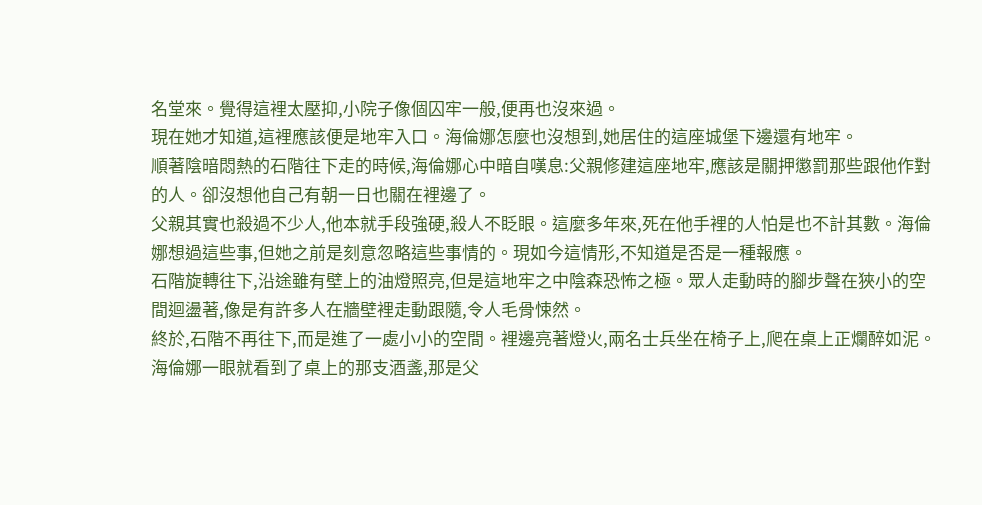名堂來。覺得這裡太壓抑,小院子像個囚牢一般,便再也沒來過。
現在她才知道,這裡應該便是地牢入口。海倫娜怎麼也沒想到,她居住的這座城堡下邊還有地牢。
順著陰暗悶熱的石階往下走的時候,海倫娜心中暗自嘆息:父親修建這座地牢,應該是關押懲罰那些跟他作對的人。卻沒想他自己有朝一日也關在裡邊了。
父親其實也殺過不少人,他本就手段強硬,殺人不眨眼。這麼多年來,死在他手裡的人怕是也不計其數。海倫娜想過這些事,但她之前是刻意忽略這些事情的。現如今這情形,不知道是否是一種報應。
石階旋轉往下,沿途雖有壁上的油燈照亮,但是這地牢之中陰森恐怖之極。眾人走動時的腳步聲在狹小的空間迴盪著,像是有許多人在牆壁裡走動跟隨,令人毛骨悚然。
終於,石階不再往下,而是進了一處小小的空間。裡邊亮著燈火,兩名士兵坐在椅子上,爬在桌上正爛醉如泥。海倫娜一眼就看到了桌上的那支酒盞,那是父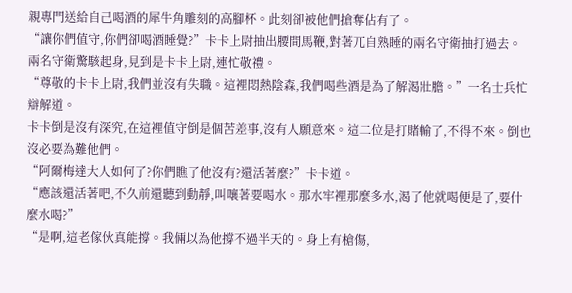親專門送給自己喝酒的犀牛角雕刻的高腳杯。此刻卻被他們搶奪佔有了。
“讓你們值守,你們卻喝酒睡覺?”卡卡上尉抽出腰間馬鞭,對著兀自熟睡的兩名守衛抽打過去。
兩名守衛驚駭起身,見到是卡卡上尉,連忙敬禮。
“尊敬的卡卡上尉,我們並沒有失職。這裡悶熱陰森,我們喝些酒是為了解渴壯膽。”一名士兵忙辯解道。
卡卡倒是沒有深究,在這裡值守倒是個苦差事,沒有人願意來。這二位是打賭輸了,不得不來。倒也沒必要為難他們。
“阿爾梅達大人如何了?你們瞧了他沒有?還活著麼?”卡卡道。
“應該還活著吧,不久前還聽到動靜,叫嚷著要喝水。那水牢裡那麼多水,渴了他就喝便是了,要什麼水喝?”
“是啊,這老傢伙真能撐。我倆以為他撐不過半天的。身上有槍傷,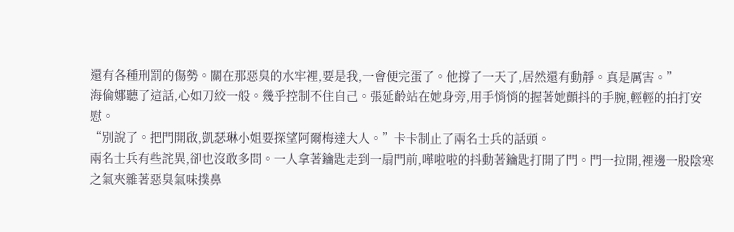還有各種刑罰的傷勢。關在那惡臭的水牢裡,要是我,一會便完蛋了。他撐了一天了,居然還有動靜。真是厲害。”
海倫娜聽了這話,心如刀絞一般。幾乎控制不住自己。張延齡站在她身旁,用手悄悄的握著她顫抖的手腕,輕輕的拍打安慰。
“別說了。把門開啟,凱瑟琳小姐要探望阿爾梅達大人。”卡卡制止了兩名士兵的話頭。
兩名士兵有些詫異,卻也沒敢多問。一人拿著鑰匙走到一扇門前,嘩啦啦的抖動著鑰匙打開了門。門一拉開,裡邊一股陰寒之氣夾雜著惡臭氣味撲鼻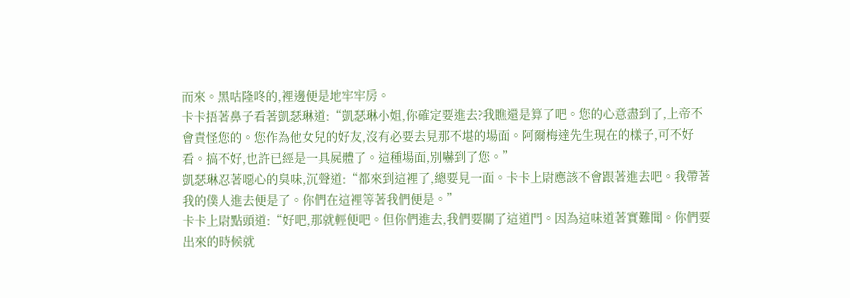而來。黑咕隆咚的,裡邊便是地牢牢房。
卡卡捂著鼻子看著凱瑟琳道:“凱瑟琳小姐,你確定要進去?我瞧還是算了吧。您的心意盡到了,上帝不會責怪您的。您作為他女兒的好友,沒有必要去見那不堪的場面。阿爾梅達先生現在的樣子,可不好看。搞不好,也許已經是一具屍體了。這種場面,別嚇到了您。”
凱瑟琳忍著噁心的臭味,沉聲道:“都來到這裡了,總要見一面。卡卡上尉應該不會跟著進去吧。我帶著我的僕人進去便是了。你們在這裡等著我們便是。”
卡卡上尉點頭道:“好吧,那就輕便吧。但你們進去,我們要關了這道門。因為這味道著實難聞。你們要出來的時候就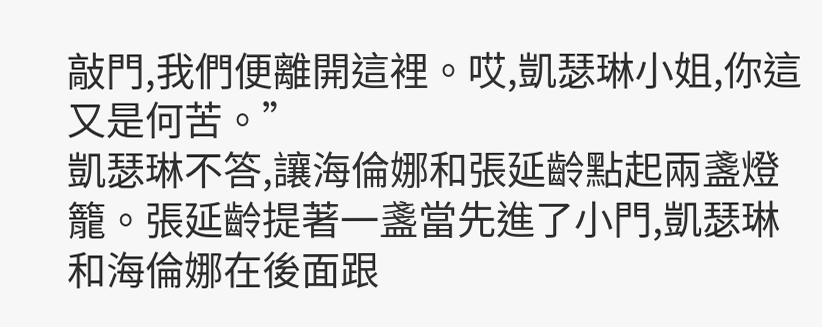敲門,我們便離開這裡。哎,凱瑟琳小姐,你這又是何苦。”
凱瑟琳不答,讓海倫娜和張延齡點起兩盞燈籠。張延齡提著一盞當先進了小門,凱瑟琳和海倫娜在後面跟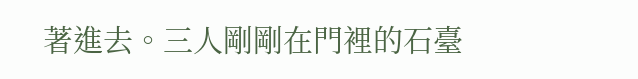著進去。三人剛剛在門裡的石臺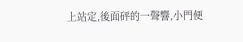上站定,後面砰的一聲響,小門便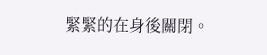緊緊的在身後關閉。